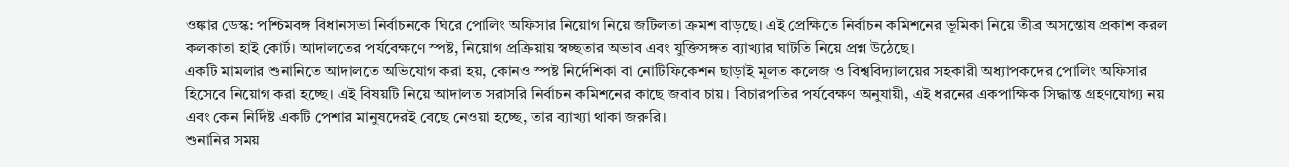ওঙ্কার ডেস্ক: পশ্চিমবঙ্গ বিধানসভা নির্বাচনকে ঘিরে পোলিং অফিসার নিয়োগ নিয়ে জটিলতা ক্রমশ বাড়ছে। এই প্রেক্ষিতে নির্বাচন কমিশনের ভূমিকা নিয়ে তীব্র অসন্তোষ প্রকাশ করল কলকাতা হাই কোর্ট। আদালতের পর্যবেক্ষণে স্পষ্ট, নিয়োগ প্রক্রিয়ায় স্বচ্ছতার অভাব এবং যুক্তিসঙ্গত ব্যাখ্যার ঘাটতি নিয়ে প্রশ্ন উঠেছে।
একটি মামলার শুনানিতে আদালতে অভিযোগ করা হয়, কোনও স্পষ্ট নির্দেশিকা বা নোটিফিকেশন ছাড়াই মূলত কলেজ ও বিশ্ববিদ্যালয়ের সহকারী অধ্যাপকদের পোলিং অফিসার হিসেবে নিয়োগ করা হচ্ছে। এই বিষয়টি নিয়ে আদালত সরাসরি নির্বাচন কমিশনের কাছে জবাব চায়। বিচারপতির পর্যবেক্ষণ অনুযায়ী, এই ধরনের একপাক্ষিক সিদ্ধান্ত গ্রহণযোগ্য নয় এবং কেন নির্দিষ্ট একটি পেশার মানুষদেরই বেছে নেওয়া হচ্ছে, তার ব্যাখ্যা থাকা জরুরি।
শুনানির সময়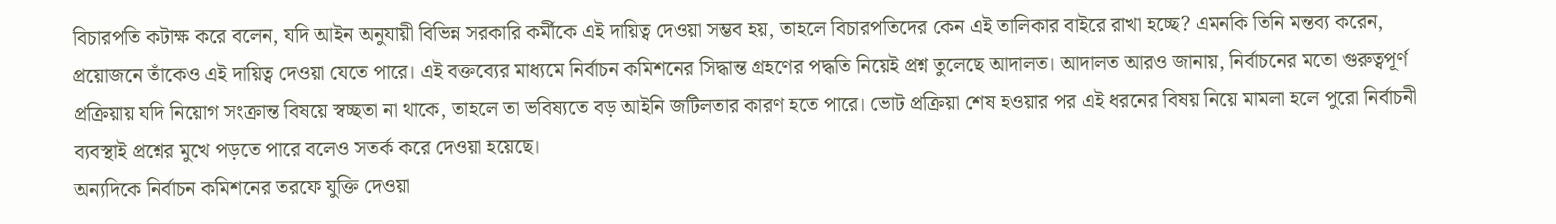বিচারপতি কটাক্ষ করে বলেন, যদি আইন অনুযায়ী বিভিন্ন সরকারি কর্মীকে এই দায়িত্ব দেওয়া সম্ভব হয়, তাহলে বিচারপতিদের কেন এই তালিকার বাইরে রাখা হচ্ছে? এমনকি তিনি মন্তব্য করেন, প্রয়োজনে তাঁকেও এই দায়িত্ব দেওয়া যেতে পারে। এই বক্তব্যের মাধ্যমে নির্বাচন কমিশনের সিদ্ধান্ত গ্রহণের পদ্ধতি নিয়েই প্রশ্ন তুলেছে আদালত। আদালত আরও জানায়, নির্বাচনের মতো গুরুত্বপূর্ণ প্রক্রিয়ায় যদি নিয়োগ সংক্রান্ত বিষয়ে স্বচ্ছতা না থাকে, তাহলে তা ভবিষ্যতে বড় আইনি জটিলতার কারণ হতে পারে। ভোট প্রক্রিয়া শেষ হওয়ার পর এই ধরনের বিষয় নিয়ে মামলা হলে পুরো নির্বাচনী ব্যবস্থাই প্রশ্নের মুখে পড়তে পারে বলেও সতর্ক করে দেওয়া হয়েছে।
অন্যদিকে নির্বাচন কমিশনের তরফে যুক্তি দেওয়া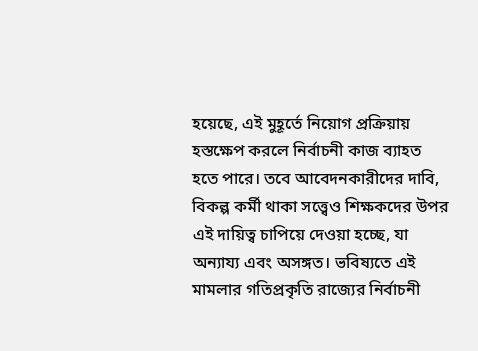হয়েছে, এই মুহূর্তে নিয়োগ প্রক্রিয়ায় হস্তক্ষেপ করলে নির্বাচনী কাজ ব্যাহত হতে পারে। তবে আবেদনকারীদের দাবি, বিকল্প কর্মী থাকা সত্ত্বেও শিক্ষকদের উপর এই দায়িত্ব চাপিয়ে দেওয়া হচ্ছে, যা অন্যায্য এবং অসঙ্গত। ভবিষ্যতে এই মামলার গতিপ্রকৃতি রাজ্যের নির্বাচনী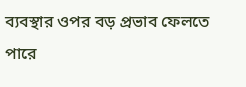ব্যবস্থার ওপর বড় প্রভাব ফেলতে পারে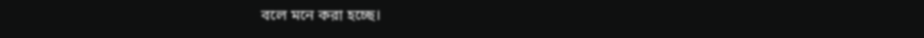বলে মনে করা হচ্ছে।